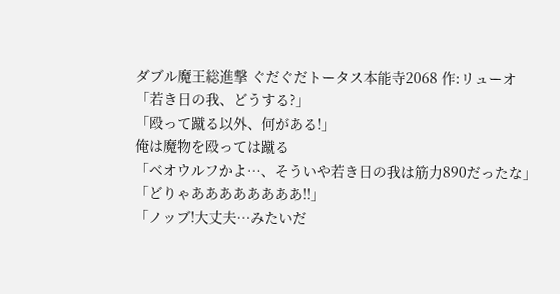ダブル魔王総進撃 ぐだぐだトータス本能寺2068 作:リューオ
「若き日の我、どうする?」
「殴って蹴る以外、何がある!」
俺は魔物を殴っては蹴る
「ベオウルフかよ…、そういや若き日の我は筋力890だったな」
「どりゃああああああああ!!」
「ノッブ!大丈夫…みたいだ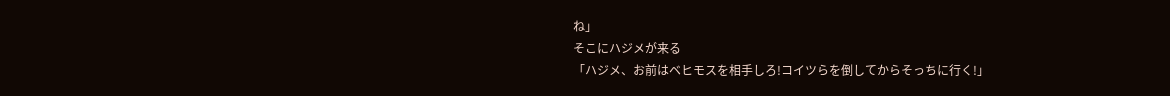ね」
そこにハジメが来る
「ハジメ、お前はベヒモスを相手しろ!コイツらを倒してからそっちに行く!」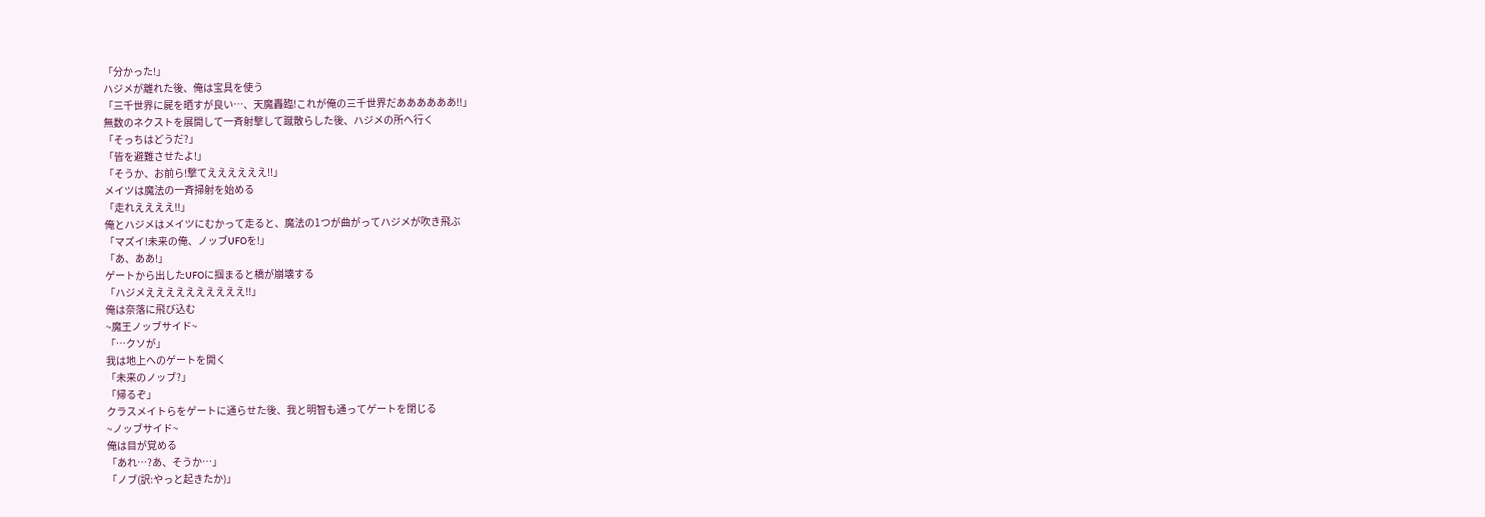「分かった!」
ハジメが離れた後、俺は宝具を使う
「三千世界に屍を晒すが良い…、天魔轟臨!これが俺の三千世界だああああああ!!」
無数のネクストを展開して一斉射撃して蹴散らした後、ハジメの所へ行く
「そっちはどうだ?」
「皆を避難させたよ!」
「そうか、お前ら!撃てええええええ!!」
メイツは魔法の一斉掃射を始める
「走れええええ!!」
俺とハジメはメイツにむかって走ると、魔法の1つが曲がってハジメが吹き飛ぶ
「マズイ!未来の俺、ノッブUFOを!」
「あ、ああ!」
ゲートから出したUFOに掴まると橋が崩壊する
「ハジメええええええええええ!!」
俺は奈落に飛び込む
~魔王ノッブサイド~
「…クソが」
我は地上へのゲートを開く
「未来のノッブ?」
「帰るぞ」
クラスメイトらをゲートに通らせた後、我と明智も通ってゲートを閉じる
~ノッブサイド~
俺は目が覚める
「あれ…?あ、そうか…」
「ノブ(訳:やっと起きたか)」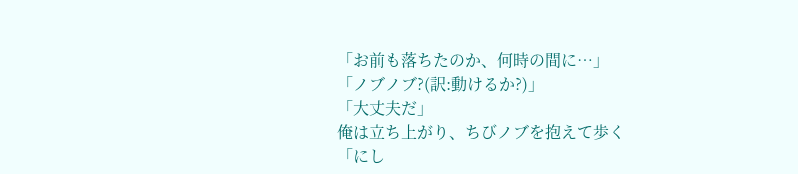「お前も落ちたのか、何時の間に…」
「ノブノブ?(訳:動けるか?)」
「大丈夫だ」
俺は立ち上がり、ちびノブを抱えて歩く
「にし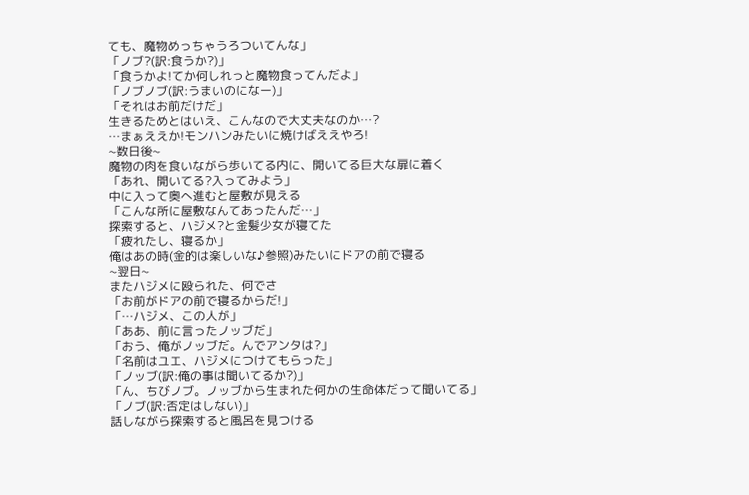ても、魔物めっちゃうろついてんな」
「ノブ?(訳:食うか?)」
「食うかよ!てか何しれっと魔物食ってんだよ」
「ノブノブ(訳:うまいのになー)」
「それはお前だけだ」
生きるためとはいえ、こんなので大丈夫なのか…?
…まぁええか!モンハンみたいに焼けばええやろ!
~数日後~
魔物の肉を食いながら歩いてる内に、開いてる巨大な扉に着く
「あれ、開いてる?入ってみよう」
中に入って奥へ進むと屋敷が見える
「こんな所に屋敷なんてあったんだ…」
探索すると、ハジメ?と金髪少女が寝てた
「疲れたし、寝るか」
俺はあの時(金的は楽しいな♪参照)みたいにドアの前で寝る
~翌日~
またハジメに殴られた、何でさ
「お前がドアの前で寝るからだ!」
「…ハジメ、この人が」
「ああ、前に言ったノッブだ」
「おう、俺がノッブだ。んでアンタは?」
「名前はユエ、ハジメにつけてもらった」
「ノッブ(訳:俺の事は聞いてるか?)」
「ん、ちびノブ。ノッブから生まれた何かの生命体だって聞いてる」
「ノブ(訳:否定はしない)」
話しながら探索すると風呂を見つける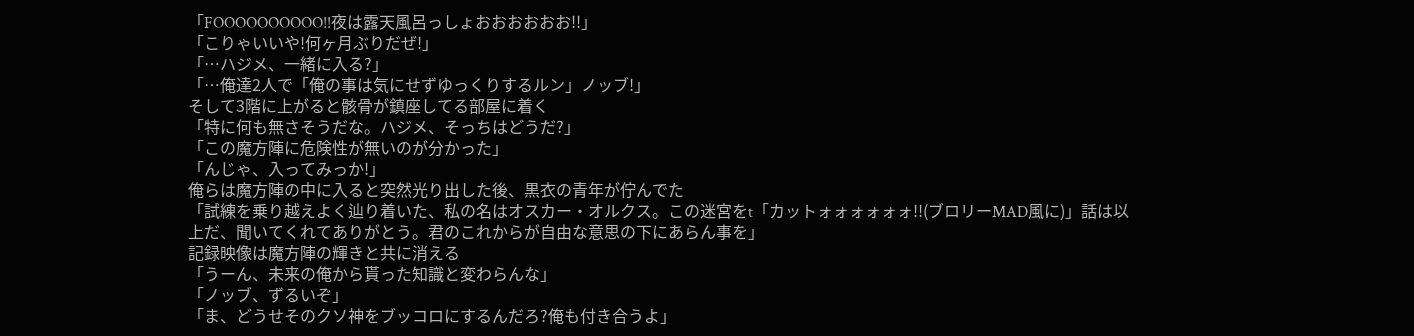「FOOOOOOOOOO!!夜は露天風呂っしょおおおおおお!!」
「こりゃいいや!何ヶ月ぶりだぜ!」
「…ハジメ、一緒に入る?」
「…俺達2人で「俺の事は気にせずゆっくりするルン」ノッブ!」
そして3階に上がると骸骨が鎮座してる部屋に着く
「特に何も無さそうだな。ハジメ、そっちはどうだ?」
「この魔方陣に危険性が無いのが分かった」
「んじゃ、入ってみっか!」
俺らは魔方陣の中に入ると突然光り出した後、黒衣の青年が佇んでた
「試練を乗り越えよく辿り着いた、私の名はオスカー・オルクス。この迷宮をt「カットォォォォォォ!!(ブロリーMAD風に)」話は以上だ、聞いてくれてありがとう。君のこれからが自由な意思の下にあらん事を」
記録映像は魔方陣の輝きと共に消える
「うーん、未来の俺から貰った知識と変わらんな」
「ノッブ、ずるいぞ」
「ま、どうせそのクソ神をブッコロにするんだろ?俺も付き合うよ」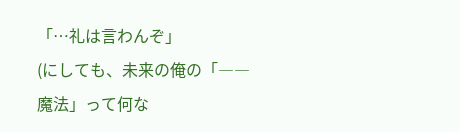「…礼は言わんぞ」
(にしても、未来の俺の「――魔法」って何な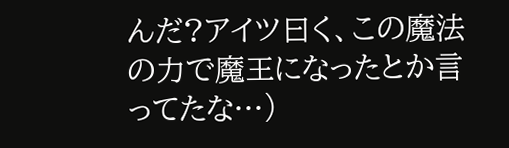んだ?アイツ曰く、この魔法の力で魔王になったとか言ってたな…)